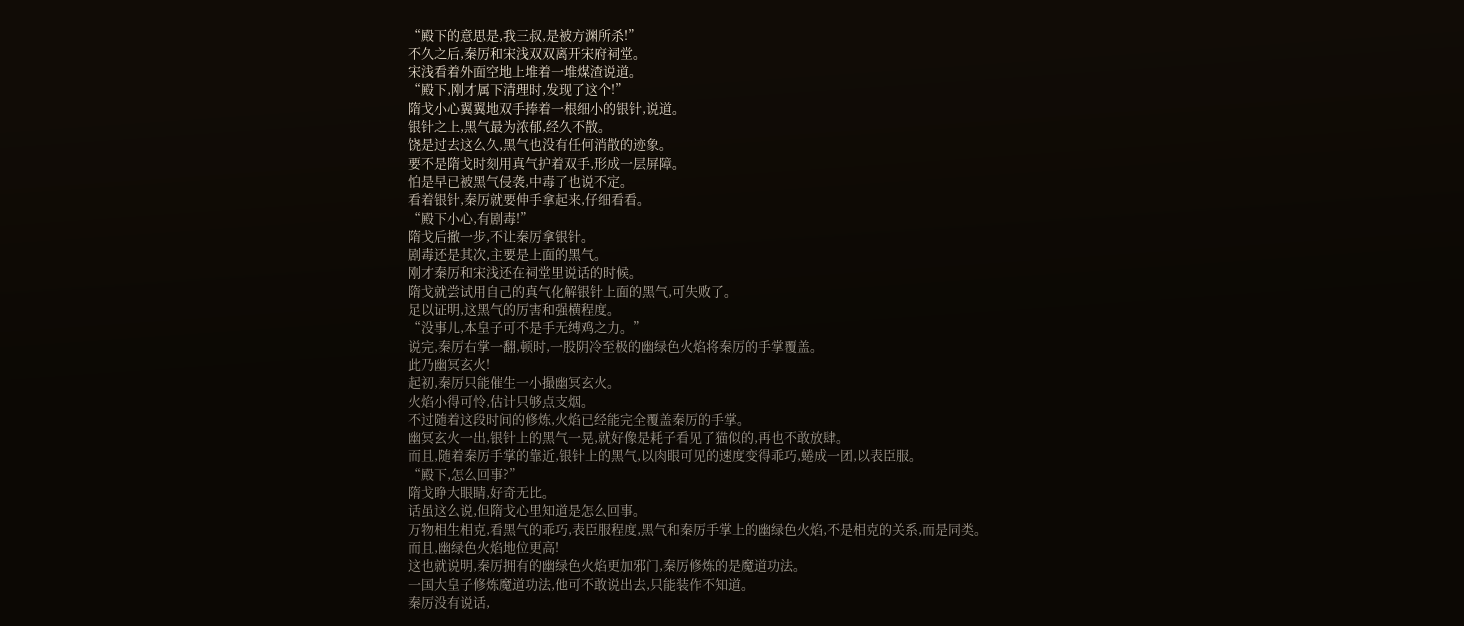“殿下的意思是,我三叔,是被方渊所杀!”
不久之后,秦厉和宋浅双双离开宋府祠堂。
宋浅看着外面空地上堆着一堆煤渣说道。
“殿下,刚才属下清理时,发现了这个!”
隋戈小心翼翼地双手捧着一根细小的银针,说道。
银针之上,黑气最为浓郁,经久不散。
饶是过去这么久,黑气也没有任何消散的迹象。
要不是隋戈时刻用真气护着双手,形成一层屏障。
怕是早已被黑气侵袭,中毒了也说不定。
看着银针,秦厉就要伸手拿起来,仔细看看。
“殿下小心,有剧毒!”
隋戈后撤一步,不让秦厉拿银针。
剧毒还是其次,主要是上面的黑气。
刚才秦厉和宋浅还在祠堂里说话的时候。
隋戈就尝试用自己的真气化解银针上面的黑气,可失败了。
足以证明,这黑气的厉害和强横程度。
“没事儿,本皇子可不是手无缚鸡之力。”
说完,秦厉右掌一翻,顿时,一股阴冷至极的幽绿色火焰将秦厉的手掌覆盖。
此乃幽冥玄火!
起初,秦厉只能催生一小撮幽冥玄火。
火焰小得可怜,估计只够点支烟。
不过随着这段时间的修炼,火焰已经能完全覆盖秦厉的手掌。
幽冥玄火一出,银针上的黑气一晃,就好像是耗子看见了猫似的,再也不敢放肆。
而且,随着秦厉手掌的靠近,银针上的黑气,以肉眼可见的速度变得乖巧,蜷成一团,以表臣服。
“殿下,怎么回事?”
隋戈睁大眼睛,好奇无比。
话虽这么说,但隋戈心里知道是怎么回事。
万物相生相克,看黑气的乖巧,表臣服程度,黑气和秦厉手掌上的幽绿色火焰,不是相克的关系,而是同类。
而且,幽绿色火焰地位更高!
这也就说明,秦厉拥有的幽绿色火焰更加邪门,秦厉修炼的是魔道功法。
一国大皇子修炼魔道功法,他可不敢说出去,只能装作不知道。
秦厉没有说话,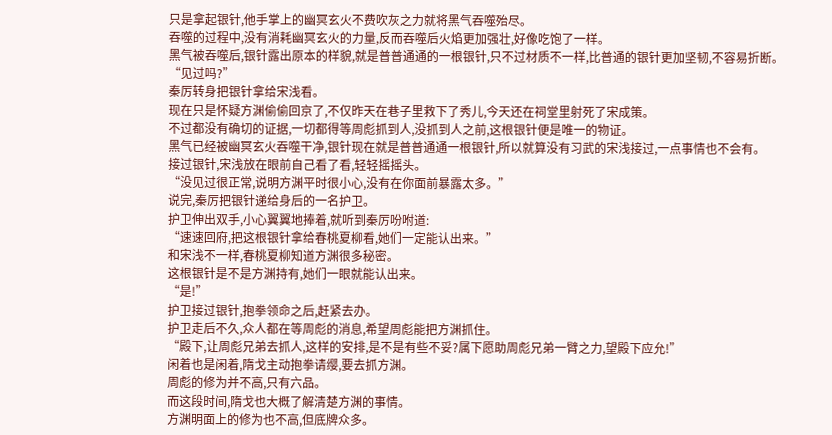只是拿起银针,他手掌上的幽冥玄火不费吹灰之力就将黑气吞噬殆尽。
吞噬的过程中,没有消耗幽冥玄火的力量,反而吞噬后火焰更加强壮,好像吃饱了一样。
黑气被吞噬后,银针露出原本的样貌,就是普普通通的一根银针,只不过材质不一样,比普通的银针更加坚韧,不容易折断。
“见过吗?”
秦厉转身把银针拿给宋浅看。
现在只是怀疑方渊偷偷回京了,不仅昨天在巷子里救下了秀儿,今天还在祠堂里射死了宋成策。
不过都没有确切的证据,一切都得等周彪抓到人,没抓到人之前,这根银针便是唯一的物证。
黑气已经被幽冥玄火吞噬干净,银针现在就是普普通通一根银针,所以就算没有习武的宋浅接过,一点事情也不会有。
接过银针,宋浅放在眼前自己看了看,轻轻摇摇头。
“没见过很正常,说明方渊平时很小心,没有在你面前暴露太多。”
说完,秦厉把银针递给身后的一名护卫。
护卫伸出双手,小心翼翼地捧着,就听到秦厉吩咐道:
“速速回府,把这根银针拿给春桃夏柳看,她们一定能认出来。”
和宋浅不一样,春桃夏柳知道方渊很多秘密。
这根银针是不是方渊持有,她们一眼就能认出来。
“是!”
护卫接过银针,抱拳领命之后,赶紧去办。
护卫走后不久,众人都在等周彪的消息,希望周彪能把方渊抓住。
“殿下,让周彪兄弟去抓人,这样的安排,是不是有些不妥?属下愿助周彪兄弟一臂之力,望殿下应允!”
闲着也是闲着,隋戈主动抱拳请缨,要去抓方渊。
周彪的修为并不高,只有六品。
而这段时间,隋戈也大概了解清楚方渊的事情。
方渊明面上的修为也不高,但底牌众多。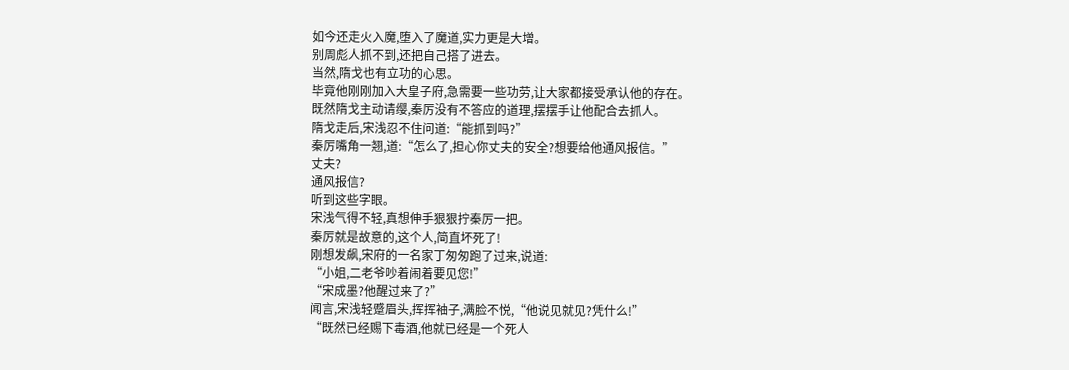如今还走火入魔,堕入了魔道,实力更是大增。
别周彪人抓不到,还把自己搭了进去。
当然,隋戈也有立功的心思。
毕竟他刚刚加入大皇子府,急需要一些功劳,让大家都接受承认他的存在。
既然隋戈主动请缨,秦厉没有不答应的道理,摆摆手让他配合去抓人。
隋戈走后,宋浅忍不住问道:“能抓到吗?”
秦厉嘴角一翘,道:“怎么了,担心你丈夫的安全?想要给他通风报信。”
丈夫?
通风报信?
听到这些字眼。
宋浅气得不轻,真想伸手狠狠拧秦厉一把。
秦厉就是故意的,这个人,简直坏死了!
刚想发飙,宋府的一名家丁匆匆跑了过来,说道:
“小姐,二老爷吵着闹着要见您!”
“宋成墨?他醒过来了?”
闻言,宋浅轻蹙眉头,挥挥袖子,满脸不悦,“他说见就见?凭什么!”
“既然已经赐下毒酒,他就已经是一个死人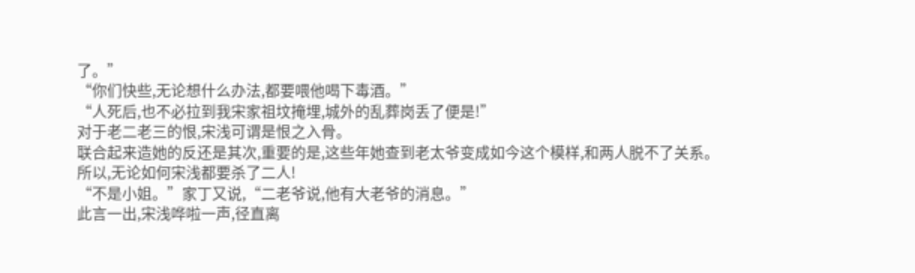了。”
“你们快些,无论想什么办法,都要喂他喝下毒酒。”
“人死后,也不必拉到我宋家祖坟掩埋,城外的乱葬岗丢了便是!”
对于老二老三的恨,宋浅可谓是恨之入骨。
联合起来造她的反还是其次,重要的是,这些年她查到老太爷变成如今这个模样,和两人脱不了关系。
所以,无论如何宋浅都要杀了二人!
“不是小姐。”家丁又说,“二老爷说,他有大老爷的消息。”
此言一出,宋浅哗啦一声,径直离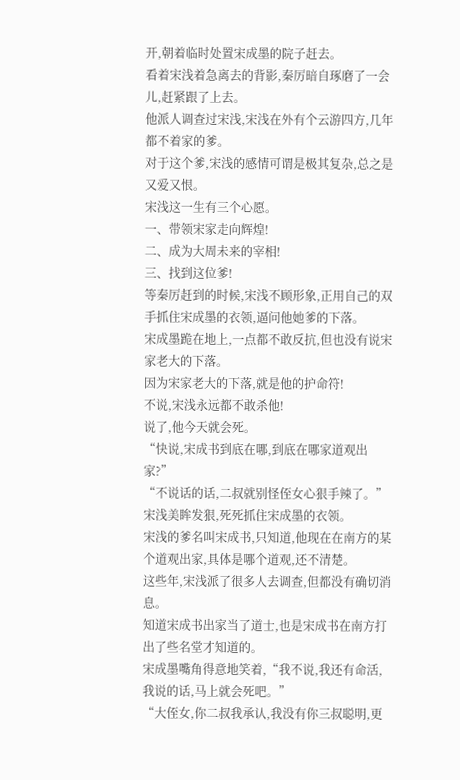开,朝着临时处置宋成墨的院子赶去。
看着宋浅着急离去的背影,秦厉暗自琢磨了一会儿,赶紧跟了上去。
他派人调查过宋浅,宋浅在外有个云游四方,几年都不着家的爹。
对于这个爹,宋浅的感情可谓是极其复杂,总之是又爱又恨。
宋浅这一生有三个心愿。
一、带领宋家走向辉煌!
二、成为大周未来的宰相!
三、找到这位爹!
等秦厉赶到的时候,宋浅不顾形象,正用自己的双手抓住宋成墨的衣领,逼问他她爹的下落。
宋成墨跪在地上,一点都不敢反抗,但也没有说宋家老大的下落。
因为宋家老大的下落,就是他的护命符!
不说,宋浅永远都不敢杀他!
说了,他今天就会死。
“快说,宋成书到底在哪,到底在哪家道观出家?”
“不说话的话,二叔就别怪侄女心狠手辣了。”
宋浅美眸发狠,死死抓住宋成墨的衣领。
宋浅的爹名叫宋成书,只知道,他现在在南方的某个道观出家,具体是哪个道观,还不清楚。
这些年,宋浅派了很多人去调查,但都没有确切消息。
知道宋成书出家当了道士,也是宋成书在南方打出了些名堂才知道的。
宋成墨嘴角得意地笑着,“我不说,我还有命活,我说的话,马上就会死吧。”
“大侄女,你二叔我承认,我没有你三叔聪明,更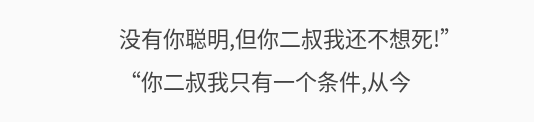没有你聪明,但你二叔我还不想死!”
“你二叔我只有一个条件,从今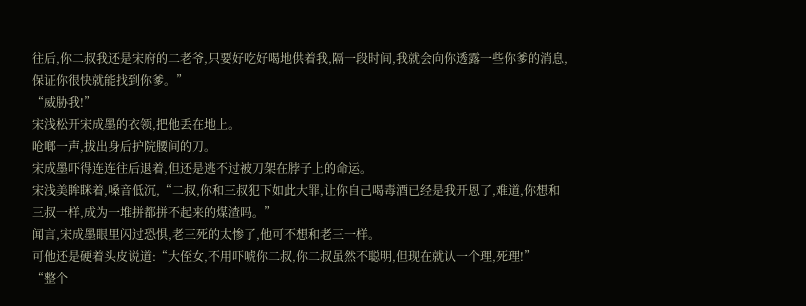往后,你二叔我还是宋府的二老爷,只要好吃好喝地供着我,隔一段时间,我就会向你透露一些你爹的消息,保证你很快就能找到你爹。”
“威胁我!”
宋浅松开宋成墨的衣领,把他丢在地上。
呛啷一声,拔出身后护院腰间的刀。
宋成墨吓得连连往后退着,但还是逃不过被刀架在脖子上的命运。
宋浅美眸眯着,嗓音低沉,“二叔,你和三叔犯下如此大罪,让你自己喝毒酒已经是我开恩了,难道,你想和三叔一样,成为一堆拼都拼不起来的煤渣吗。”
闻言,宋成墨眼里闪过恐惧,老三死的太惨了,他可不想和老三一样。
可他还是硬着头皮说道:“大侄女,不用吓唬你二叔,你二叔虽然不聪明,但现在就认一个理,死理!”
“整个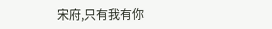宋府,只有我有你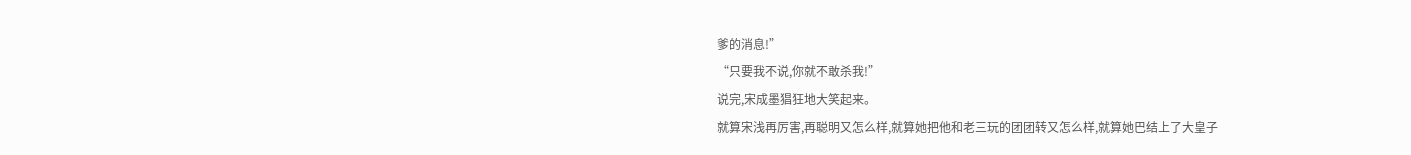爹的消息!”
“只要我不说,你就不敢杀我!”
说完,宋成墨猖狂地大笑起来。
就算宋浅再厉害,再聪明又怎么样,就算她把他和老三玩的团团转又怎么样,就算她巴结上了大皇子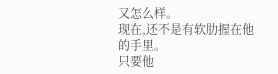又怎么样。
现在,还不是有软肋握在他的手里。
只要他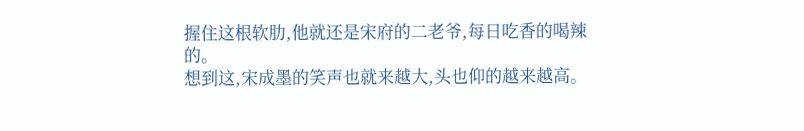握住这根软肋,他就还是宋府的二老爷,每日吃香的喝辣的。
想到这,宋成墨的笑声也就来越大,头也仰的越来越高。